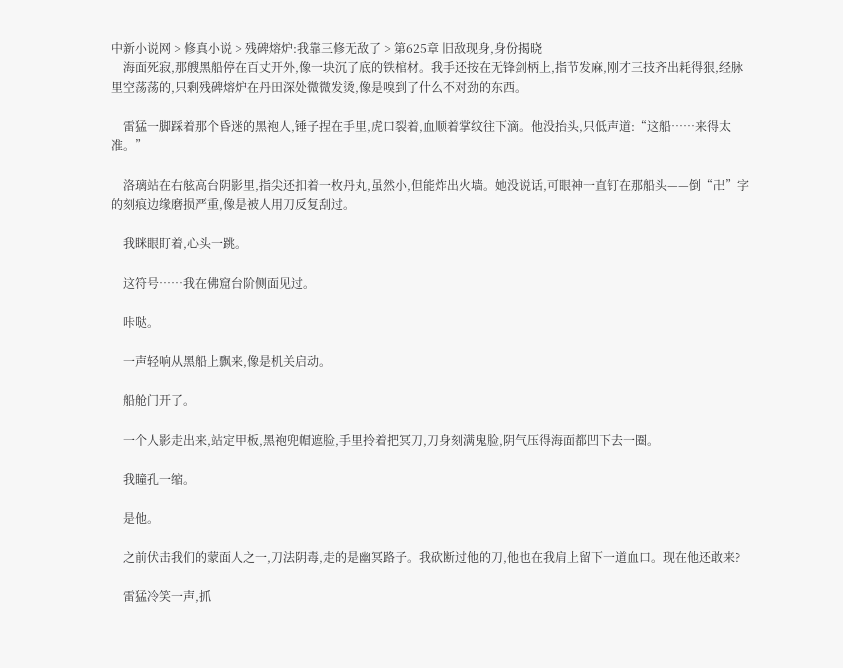中新小说网 > 修真小说 > 残碑熔炉:我靠三修无敌了 > 第625章 旧敌现身,身份揭晓
    海面死寂,那艘黑船停在百丈开外,像一块沉了底的铁棺材。我手还按在无锋剑柄上,指节发麻,刚才三技齐出耗得狠,经脉里空荡荡的,只剩残碑熔炉在丹田深处微微发烫,像是嗅到了什么不对劲的东西。

    雷猛一脚踩着那个昏迷的黑袍人,锤子捏在手里,虎口裂着,血顺着掌纹往下滴。他没抬头,只低声道:“这船……来得太准。”

    洛璃站在右舷高台阴影里,指尖还扣着一枚丹丸,虽然小,但能炸出火墙。她没说话,可眼神一直钉在那船头——倒“卍”字的刻痕边缘磨损严重,像是被人用刀反复刮过。

    我眯眼盯着,心头一跳。

    这符号……我在佛窟台阶侧面见过。

    咔哒。

    一声轻响从黑船上飘来,像是机关启动。

    船舱门开了。

    一个人影走出来,站定甲板,黑袍兜帽遮脸,手里拎着把冥刀,刀身刻满鬼脸,阴气压得海面都凹下去一圈。

    我瞳孔一缩。

    是他。

    之前伏击我们的蒙面人之一,刀法阴毒,走的是幽冥路子。我砍断过他的刀,他也在我肩上留下一道血口。现在他还敢来?

    雷猛冷笑一声,抓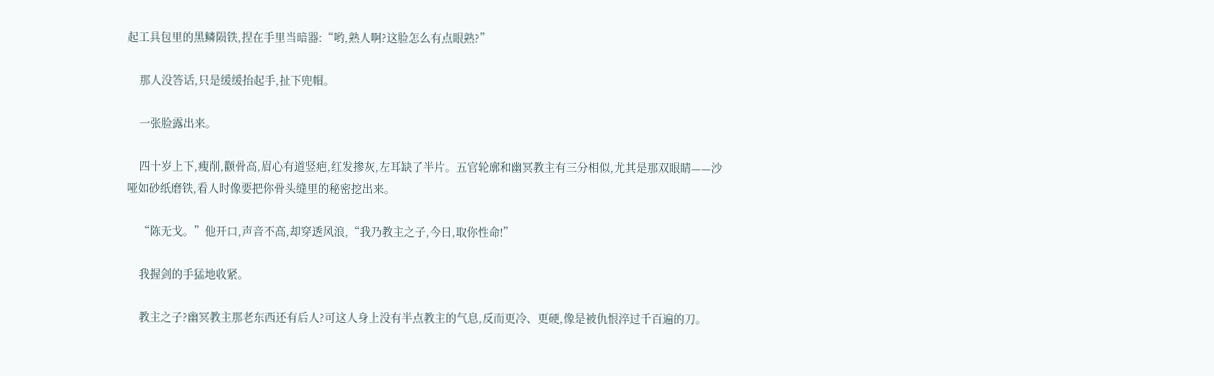起工具包里的黑鳞陨铁,捏在手里当暗器:“哟,熟人啊?这脸怎么有点眼熟?”

    那人没答话,只是缓缓抬起手,扯下兜帽。

    一张脸露出来。

    四十岁上下,瘦削,颧骨高,眉心有道竖疤,红发掺灰,左耳缺了半片。五官轮廓和幽冥教主有三分相似,尤其是那双眼睛——沙哑如砂纸磨铁,看人时像要把你骨头缝里的秘密挖出来。

    “陈无戈。”他开口,声音不高,却穿透风浪,“我乃教主之子,今日,取你性命!”

    我握剑的手猛地收紧。

    教主之子?幽冥教主那老东西还有后人?可这人身上没有半点教主的气息,反而更冷、更硬,像是被仇恨淬过千百遍的刀。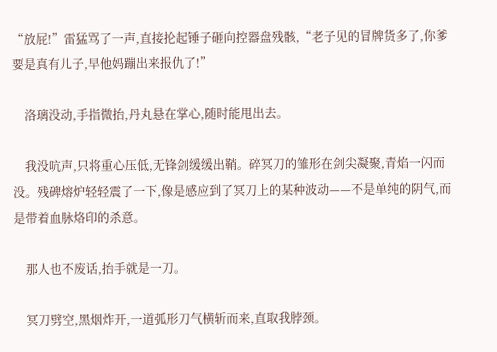“放屁!”雷猛骂了一声,直接抡起锤子砸向控器盘残骸,“老子见的冒牌货多了,你爹要是真有儿子,早他妈蹦出来报仇了!”

    洛璃没动,手指微抬,丹丸悬在掌心,随时能甩出去。

    我没吭声,只将重心压低,无锋剑缓缓出鞘。碎冥刀的雏形在剑尖凝聚,青焰一闪而没。残碑熔炉轻轻震了一下,像是感应到了冥刀上的某种波动——不是单纯的阴气,而是带着血脉烙印的杀意。

    那人也不废话,抬手就是一刀。

    冥刀劈空,黑烟炸开,一道弧形刀气横斩而来,直取我脖颈。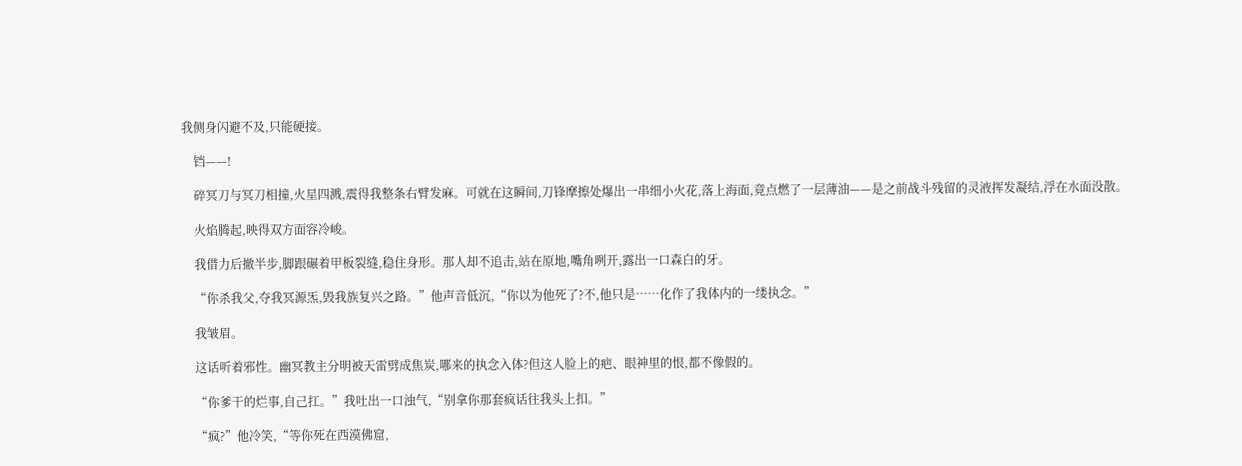我侧身闪避不及,只能硬接。

    铛——!

    碎冥刀与冥刀相撞,火星四溅,震得我整条右臂发麻。可就在这瞬间,刀锋摩擦处爆出一串细小火花,落上海面,竟点燃了一层薄油——是之前战斗残留的灵液挥发凝结,浮在水面没散。

    火焰腾起,映得双方面容冷峻。

    我借力后撤半步,脚跟碾着甲板裂缝,稳住身形。那人却不追击,站在原地,嘴角咧开,露出一口森白的牙。

    “你杀我父,夺我冥源炁,毁我族复兴之路。”他声音低沉,“你以为他死了?不,他只是……化作了我体内的一缕执念。”

    我皱眉。

    这话听着邪性。幽冥教主分明被天雷劈成焦炭,哪来的执念入体?但这人脸上的疤、眼神里的恨,都不像假的。

    “你爹干的烂事,自己扛。”我吐出一口浊气,“别拿你那套疯话往我头上扣。”

    “疯?”他冷笑,“等你死在西漠佛窟,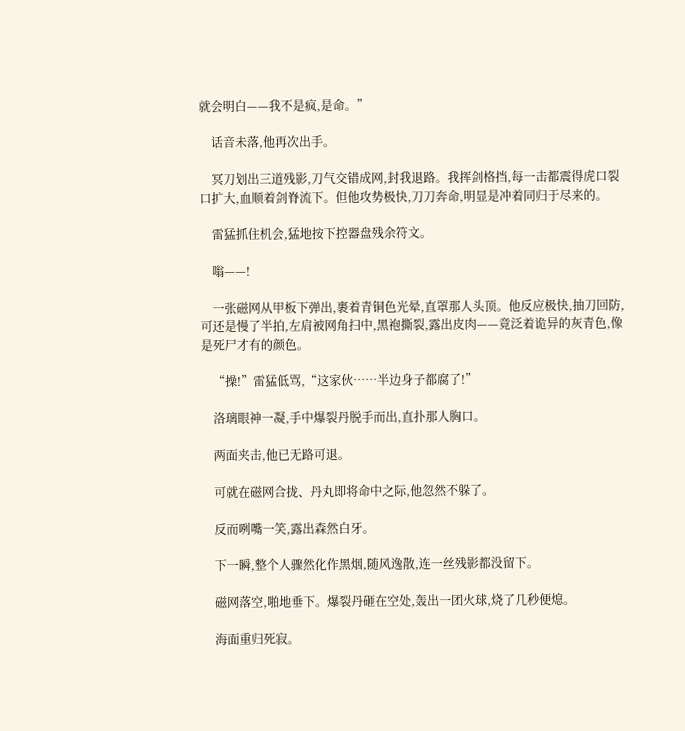就会明白——我不是疯,是命。”

    话音未落,他再次出手。

    冥刀划出三道残影,刀气交错成网,封我退路。我挥剑格挡,每一击都震得虎口裂口扩大,血顺着剑脊流下。但他攻势极快,刀刀奔命,明显是冲着同归于尽来的。

    雷猛抓住机会,猛地按下控器盘残余符文。

    嗡——!

    一张磁网从甲板下弹出,裹着青铜色光晕,直罩那人头顶。他反应极快,抽刀回防,可还是慢了半拍,左肩被网角扫中,黑袍撕裂,露出皮肉——竟泛着诡异的灰青色,像是死尸才有的颜色。

    “操!”雷猛低骂,“这家伙……半边身子都腐了!”

    洛璃眼神一凝,手中爆裂丹脱手而出,直扑那人胸口。

    两面夹击,他已无路可退。

    可就在磁网合拢、丹丸即将命中之际,他忽然不躲了。

    反而咧嘴一笑,露出森然白牙。

    下一瞬,整个人骤然化作黑烟,随风逸散,连一丝残影都没留下。

    磁网落空,啪地垂下。爆裂丹砸在空处,轰出一团火球,烧了几秒便熄。

    海面重归死寂。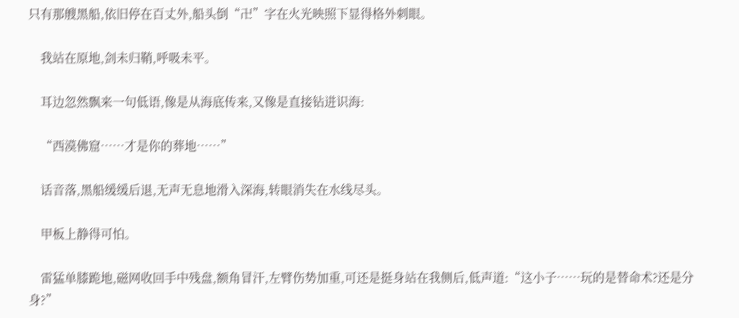只有那艘黑船,依旧停在百丈外,船头倒“卍”字在火光映照下显得格外刺眼。

    我站在原地,剑未归鞘,呼吸未平。

    耳边忽然飘来一句低语,像是从海底传来,又像是直接钻进识海:

    “西漠佛窟……才是你的葬地……”

    话音落,黑船缓缓后退,无声无息地滑入深海,转眼消失在水线尽头。

    甲板上静得可怕。

    雷猛单膝跪地,磁网收回手中残盘,额角冒汗,左臂伤势加重,可还是挺身站在我侧后,低声道:“这小子……玩的是替命术?还是分身?”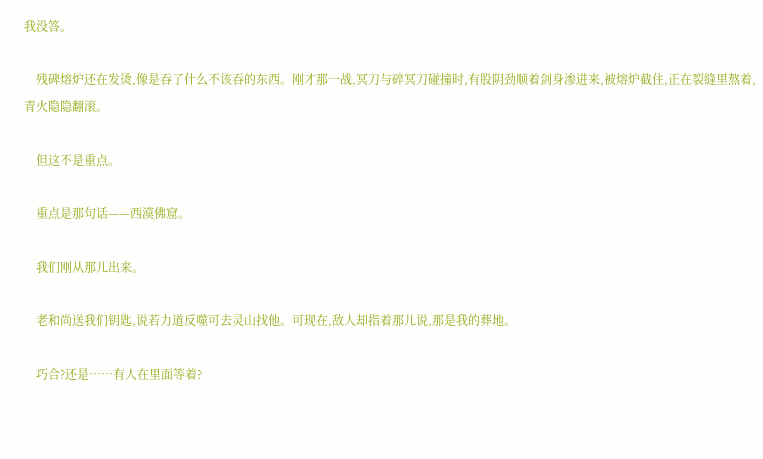我没答。

    残碑熔炉还在发烫,像是吞了什么不该吞的东西。刚才那一战,冥刀与碎冥刀碰撞时,有股阴劲顺着剑身渗进来,被熔炉截住,正在裂缝里熬着,青火隐隐翻滚。

    但这不是重点。

    重点是那句话——西漠佛窟。

    我们刚从那儿出来。

    老和尚送我们钥匙,说若力道反噬可去灵山找他。可现在,敌人却指着那儿说,那是我的葬地。

    巧合?还是……有人在里面等着?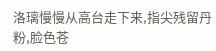洛璃慢慢从高台走下来,指尖残留丹粉,脸色苍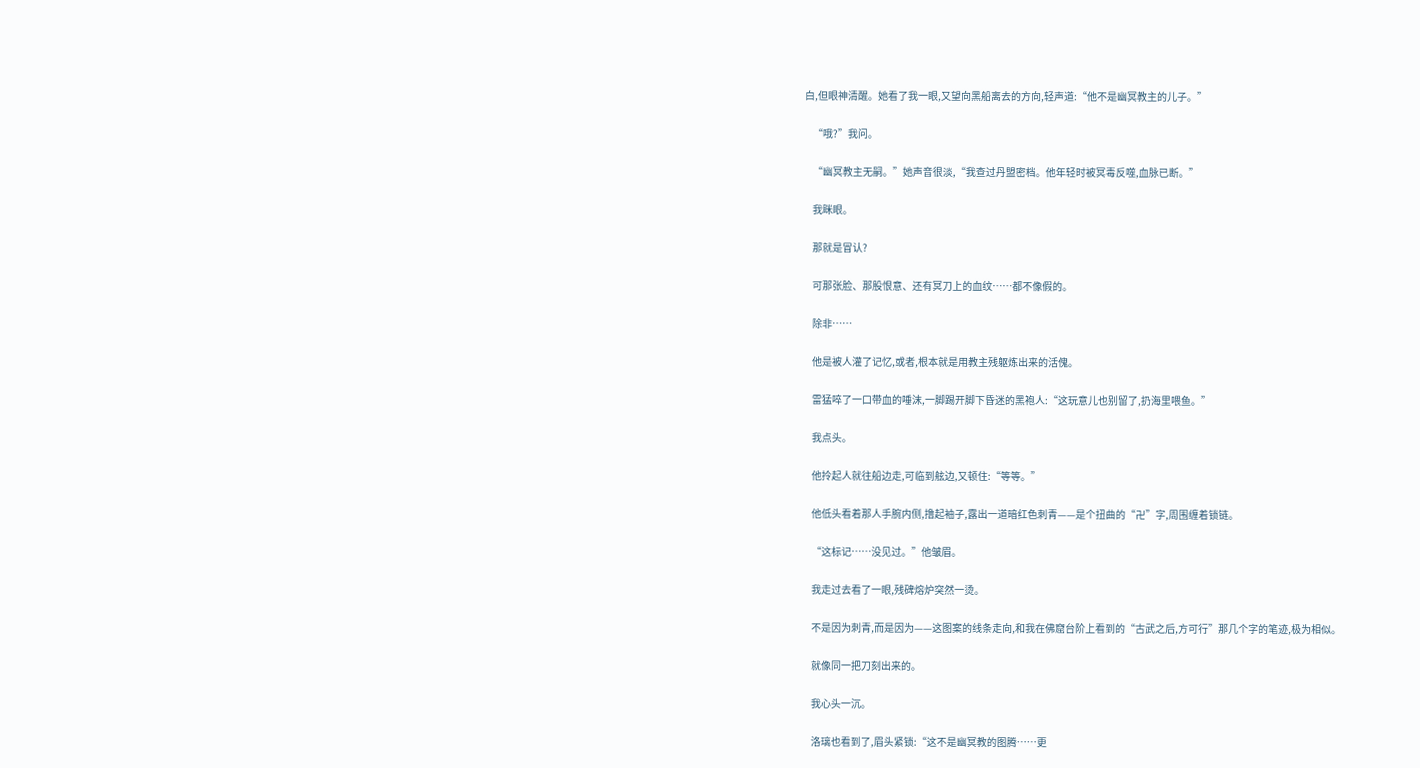白,但眼神清醒。她看了我一眼,又望向黑船离去的方向,轻声道:“他不是幽冥教主的儿子。”

    “哦?”我问。

    “幽冥教主无嗣。”她声音很淡,“我查过丹盟密档。他年轻时被冥毒反噬,血脉已断。”

    我眯眼。

    那就是冒认?

    可那张脸、那股恨意、还有冥刀上的血纹……都不像假的。

    除非……

    他是被人灌了记忆,或者,根本就是用教主残躯炼出来的活傀。

    雷猛啐了一口带血的唾沫,一脚踢开脚下昏迷的黑袍人:“这玩意儿也别留了,扔海里喂鱼。”

    我点头。

    他拎起人就往船边走,可临到舷边,又顿住:“等等。”

    他低头看着那人手腕内侧,撸起袖子,露出一道暗红色刺青——是个扭曲的“卍”字,周围缠着锁链。

    “这标记……没见过。”他皱眉。

    我走过去看了一眼,残碑熔炉突然一烫。

    不是因为刺青,而是因为——这图案的线条走向,和我在佛窟台阶上看到的“古武之后,方可行”那几个字的笔迹,极为相似。

    就像同一把刀刻出来的。

    我心头一沉。

    洛璃也看到了,眉头紧锁:“这不是幽冥教的图腾……更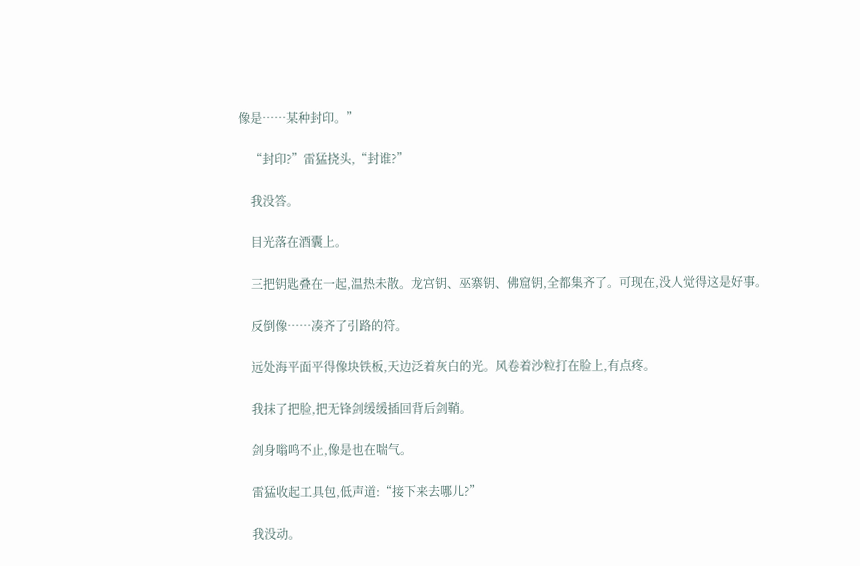像是……某种封印。”

    “封印?”雷猛挠头,“封谁?”

    我没答。

    目光落在酒囊上。

    三把钥匙叠在一起,温热未散。龙宫钥、巫寨钥、佛窟钥,全都集齐了。可现在,没人觉得这是好事。

    反倒像……凑齐了引路的符。

    远处海平面平得像块铁板,天边泛着灰白的光。风卷着沙粒打在脸上,有点疼。

    我抹了把脸,把无锋剑缓缓插回背后剑鞘。

    剑身嗡鸣不止,像是也在喘气。

    雷猛收起工具包,低声道:“接下来去哪儿?”

    我没动。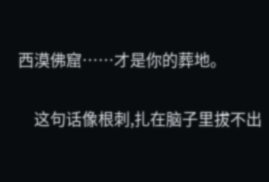西漠佛窟……才是你的葬地。

    这句话像根刺,扎在脑子里拔不出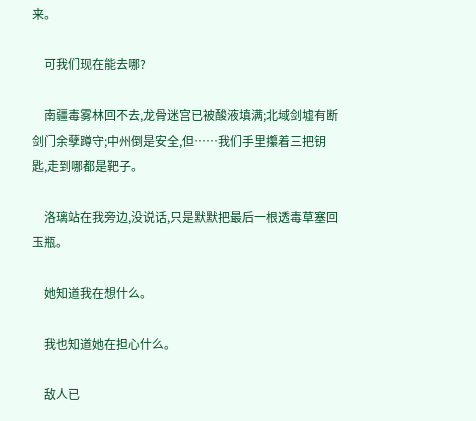来。

    可我们现在能去哪?

    南疆毒雾林回不去,龙骨迷宫已被酸液填满;北域剑墟有断剑门余孽蹲守;中州倒是安全,但……我们手里攥着三把钥匙,走到哪都是靶子。

    洛璃站在我旁边,没说话,只是默默把最后一根透毒草塞回玉瓶。

    她知道我在想什么。

    我也知道她在担心什么。

    敌人已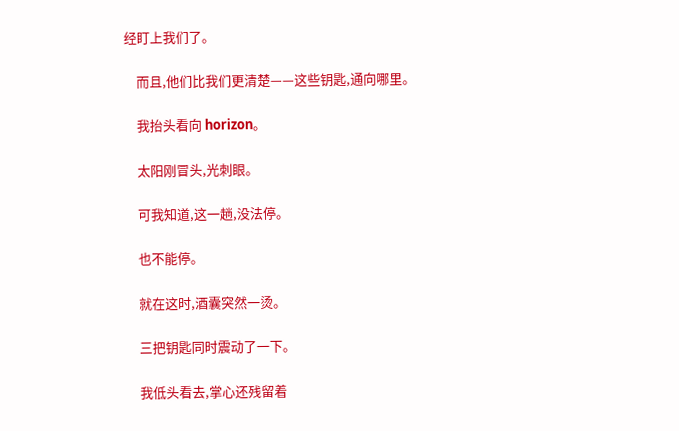经盯上我们了。

    而且,他们比我们更清楚——这些钥匙,通向哪里。

    我抬头看向 horizon。

    太阳刚冒头,光刺眼。

    可我知道,这一趟,没法停。

    也不能停。

    就在这时,酒囊突然一烫。

    三把钥匙同时震动了一下。

    我低头看去,掌心还残留着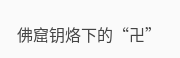佛窟钥烙下的“卍”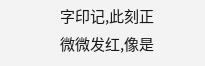字印记,此刻正微微发红,像是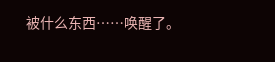被什么东西……唤醒了。